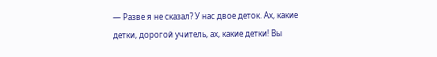— Разве я не сказал? У нас двое деток. Ах, какие детки, дорогой учитель, ах, какие детки! Вы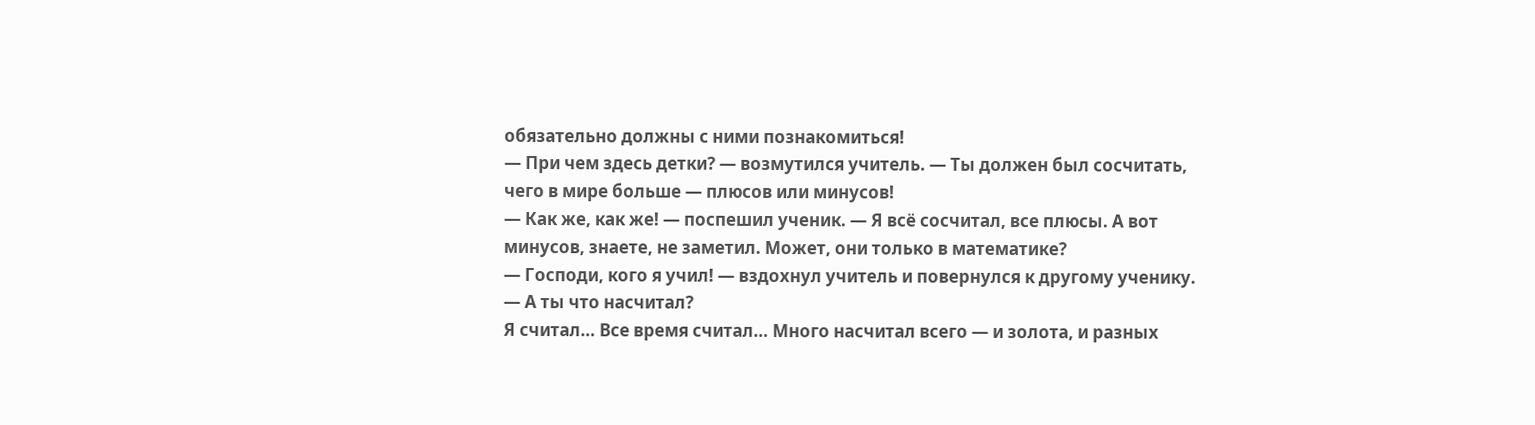обязательно должны с ними познакомиться!
— При чем здесь детки? — возмутился учитель. — Ты должен был сосчитать, чего в мире больше — плюсов или минусов!
— Как же, как же! — поспешил ученик. — Я всё сосчитал, все плюсы. А вот минусов, знаете, не заметил. Может, они только в математике?
— Господи, кого я учил! — вздохнул учитель и повернулся к другому ученику.
— А ты что насчитал?
Я считал… Все время считал… Много насчитал всего — и золота, и разных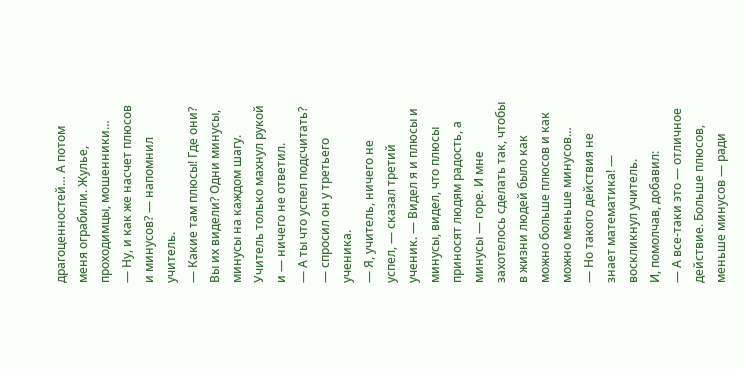драгоценностей… А потом меня ограбили. Жулье, проходимцы, мошенники…
— Ну, и как же насчет плюсов и минусов? — напомнил учитель.
— Какие там плюсы! Где они? Вы их видели? Одни минусы, минусы на каждом шагу.
Учитель только махнул рукой и — ничего не ответил.
— А ты что успел подсчитать? — спросил он у третьего ученика.
— Я, учитель, ничего не успел, — сказал третий ученик. — Видел я и плюсы и минусы, видел, что плюсы приносят людям радость, а минусы — горе. И мне захотелось сделать так, чтобы в жизни людей было как можно больше плюсов и как можно меньше минусов…
— Но такого действия не знает математика! — воскликнул учитель.
И, помолчав, добавил:
— А все-таки это — отличное действие. Больше плюсов, меньше минусов — ради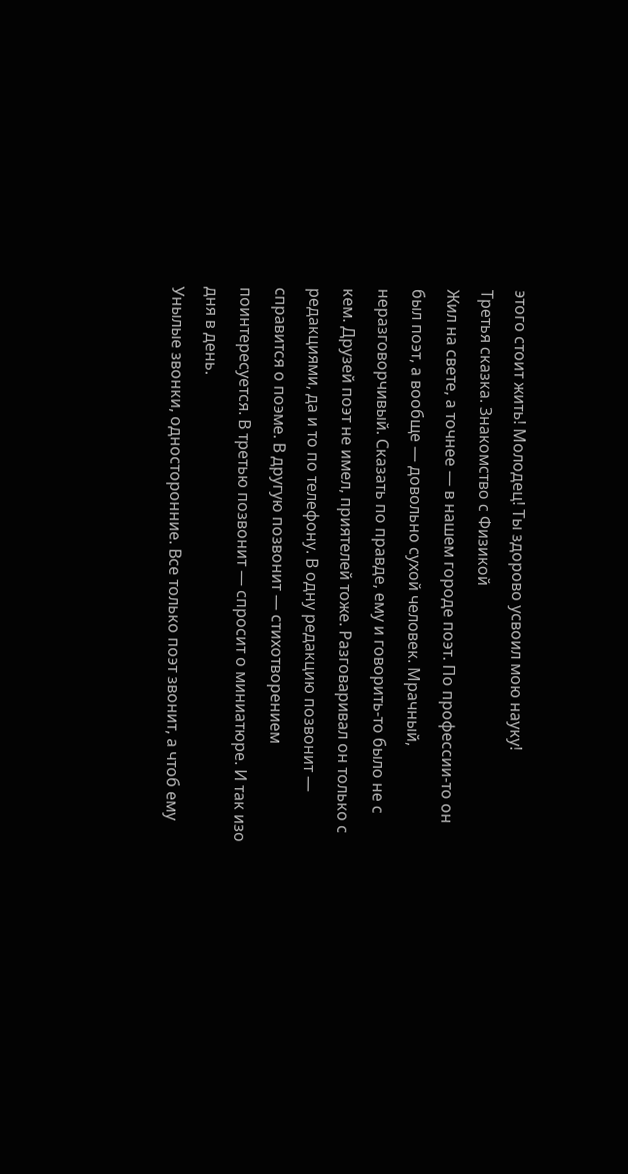этого стоит жить! Молодец! Ты здорово усвоил мою науку!
Третья сказка. Знакомство с Физикой
Жил на свете, а точнее — в нашем городе поэт. По профессии-то он был поэт, а вообще — довольно сухой человек. Мрачный, неразговорчивый. Сказать по правде, ему и говорить-то было не с кем. Друзей поэт не имел, приятелей тоже. Разговаривал он только с редакциями, да и то по телефону. В одну редакцию позвонит — справится о поэме. В другую позвонит — стихотворением поинтересуется. В третью позвонит — спросит о миниатюре. И так изо дня в день.
Унылые звонки, односторонние. Все только поэт звонит, а чтоб ему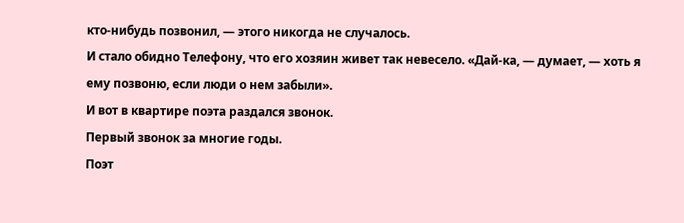кто-нибудь позвонил, — этого никогда не случалось.
И стало обидно Телефону, что его хозяин живет так невесело. «Дай-ка, — думает, — хоть я ему позвоню, если люди о нем забыли».
И вот в квартире поэта раздался звонок.
Первый звонок за многие годы.
Поэт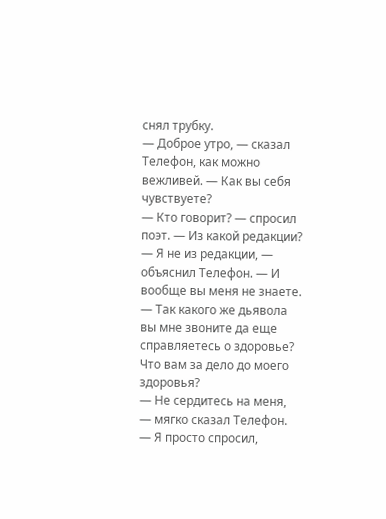снял трубку.
— Доброе утро, — сказал Телефон, как можно вежливей. — Как вы себя чувствуете?
— Кто говорит? — спросил поэт. — Из какой редакции?
— Я не из редакции, — объяснил Телефон. — И вообще вы меня не знаете.
— Так какого же дьявола вы мне звоните да еще справляетесь о здоровье? Что вам за дело до моего здоровья?
— Не сердитесь на меня, — мягко сказал Телефон. — Я просто спросил,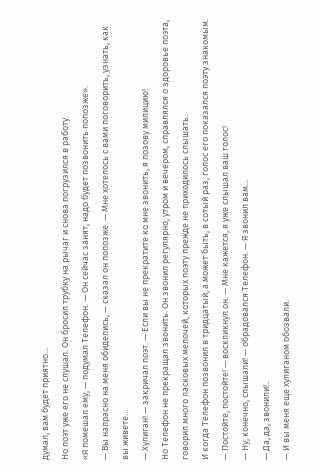думал, вам будет приятно…
Но поэт уже его не слушал. Он бросил трубку на рычаг и снова погрузился в работу.
«Я помешал ему, — подумал Телефон. — Он сейчас занят, надо будет позвонить попозже».
— Вы напрасно на меня обиделись, — сказал он попозже. — Мне хотелось с вами поговорить, узнать, как вы живете…
— Хулиган! — закричал поэт. — Если вы не прекратите ко мне звонить, я позову милицию!
Но Телефон не прекращал звонить. Он звонил регулярно, утром и вечером, справлялся о здоровье поэта, говорил много ласковых мелочей, которых поэту прежде не приходилось слышать.
И когда Телефон позвонил в тридцатый, а может быть, в сотый раз, голос его показался поэту знакомым.
— Постойте, постойте! — воскликнул он. — Мне кажется, я уже слышал ваш голос!
— Ну, конечно, слышали! — обрадовался Телефон. — Я звонил вам…
— Да, да, звонили!..
— И вы меня еще хулиганом обозвали.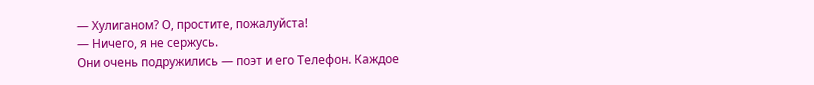— Хулиганом? О, простите, пожалуйста!
— Ничего, я не сержусь.
Они очень подружились — поэт и его Телефон. Каждое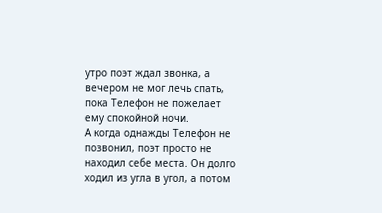утро поэт ждал звонка, а вечером не мог лечь спать, пока Телефон не пожелает ему спокойной ночи.
А когда однажды Телефон не позвонил, поэт просто не находил себе места. Он долго ходил из угла в угол, а потом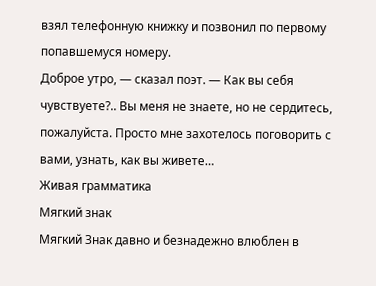взял телефонную книжку и позвонил по первому попавшемуся номеру.
Доброе утро, — сказал поэт. — Как вы себя чувствуете?.. Вы меня не знаете, но не сердитесь, пожалуйста. Просто мне захотелось поговорить с вами, узнать, как вы живете…
Живая грамматика
Мягкий знак
Мягкий Знак давно и безнадежно влюблен в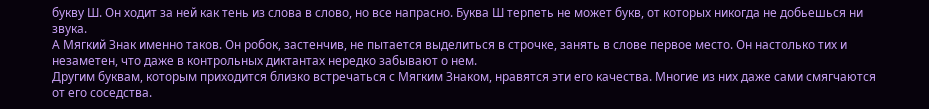букву Ш. Он ходит за ней как тень из слова в слово, но все напрасно. Буква Ш терпеть не может букв, от которых никогда не добьешься ни звука.
А Мягкий Знак именно таков. Он робок, застенчив, не пытается выделиться в строчке, занять в слове первое место. Он настолько тих и незаметен, что даже в контрольных диктантах нередко забывают о нем.
Другим буквам, которым приходится близко встречаться с Мягким Знаком, нравятся эти его качества. Многие из них даже сами смягчаются от его соседства.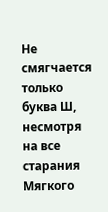Не смягчается только буква Ш, несмотря на все старания Мягкого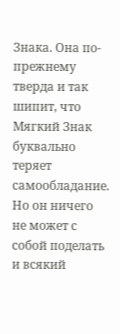Знака. Она по-прежнему тверда и так шипит, что Мягкий Знак буквально теряет самообладание. Но он ничего не может с собой поделать и всякий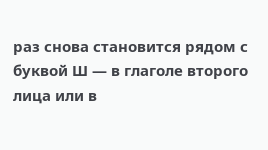раз снова становится рядом с буквой Ш — в глаголе второго лица или в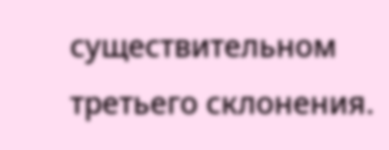существительном третьего склонения.